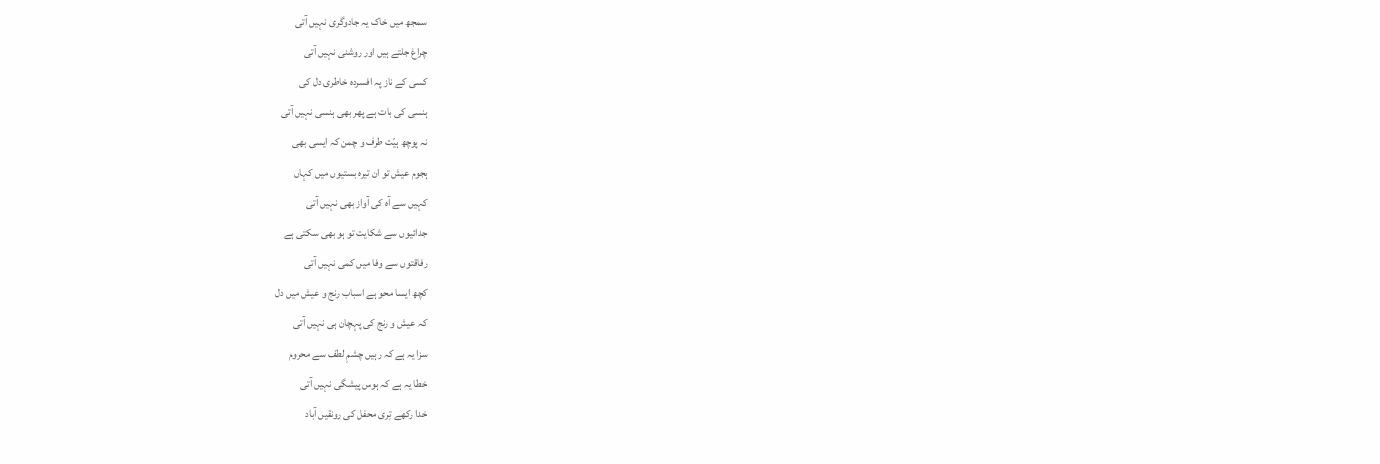سمجھ میں خاک یہ جادوگری نہیں آتی
چراغ جلتے ہیں اور روشنی نہیں آتی
کسی کے ناز پہ افسردہ خاطری دل کی
ہنسی کی بات ہے پھر بھی ہنسی نہیں آتی
نہ پوچھ ہیّت طرف و چمن کہ ایسی بھی
ہجوم عیش تو ان تیرہ بستیوں میں کہاں
کہیں سے آہ کی آواز بھی نہیں آتی
جدائیوں سے شکایت تو ہو بھی سکتی ہے
رفاقتوں سے وفا میں کمی نہیں آتی
کچھ ایسا محو ہے اسباب رنج و عیش میں دل
کہ عیش و رنج کی پہچان ہی نہیں آتی
سزا یہ ہے کہ رہیں چشمِ لطف سے محروم
خطا یہ ہے کہ ہوس پیشگی نہیں آتی
خدا رکھے تِری محفل کی رونقیں آباد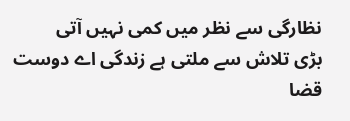نظارگی سے نظر میں کمی نہیں آتی
بڑی تلاش سے ملتی ہے زندگی اے دوست
قضا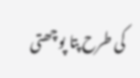کی طرح پتا پوچھتی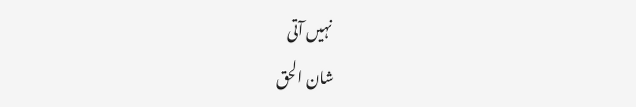نہیں آتی
شان الحق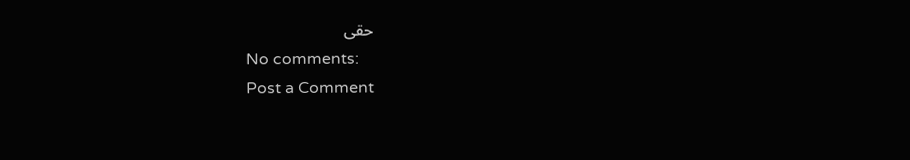حقی
No comments:
Post a Comment